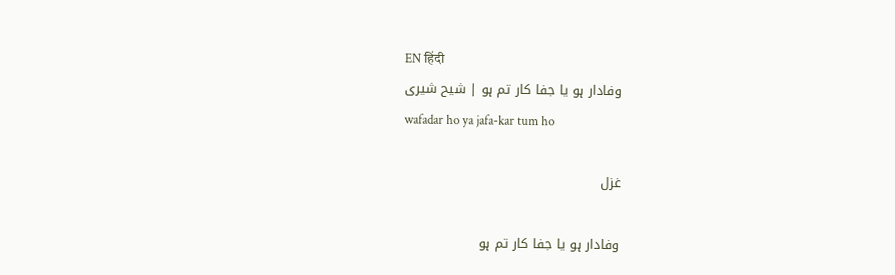EN हिंदी
وفادار ہو یا جفا کار تم ہو | شیح شیری
wafadar ho ya jafa-kar tum ho

غزل

وفادار ہو یا جفا کار تم ہو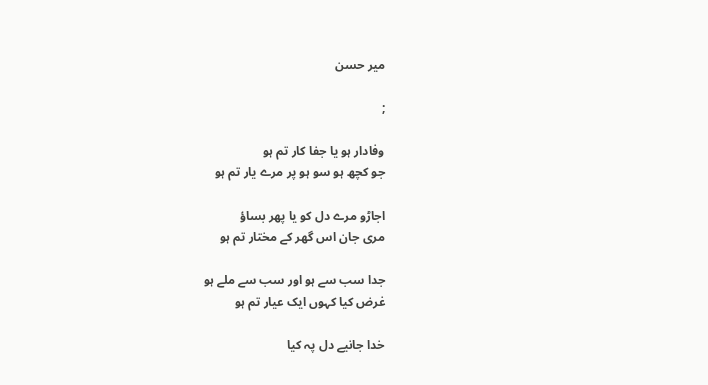میر حسن

;

وفادار ہو یا جفا کار تم ہو
جو کچھ ہو سو ہو پر مرے یار تم ہو

اجاڑو مرے دل کو یا پھر بساؤ
مری جان اس گھر کے مختار تم ہو

جدا سب سے ہو اور سب سے ملے ہو
غرض کیا کہوں ایک عیار تم ہو

خدا جانیے دل پہ کیا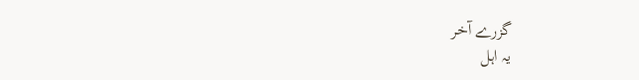گزرے آخر
یہ اہل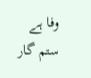وفا ہے ستم گار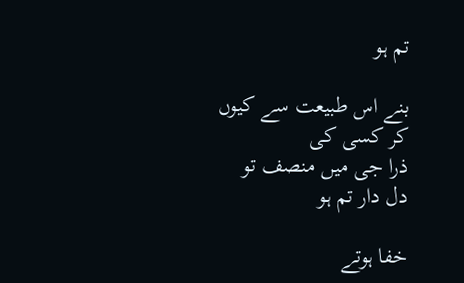تم ہو

بنے اس طبیعت سے کیوں کر کسی کی
ذرا جی میں منصف تو دل دار تم ہو

خفا ہوتے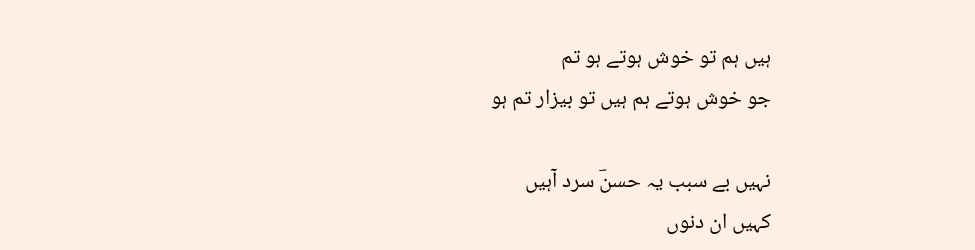ہیں ہم تو خوش ہوتے ہو تم
جو خوش ہوتے ہم ہیں تو بیزار تم ہو

نہیں بے سبب یہ حسنؔ سرد آہیں
کہیں ان دنوں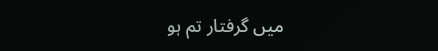میں گرفتار تم ہو